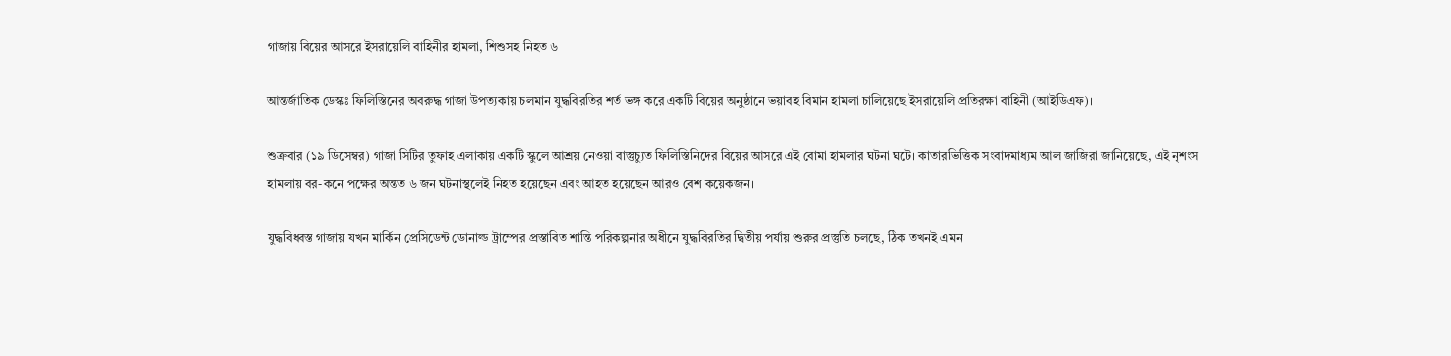গাজায় বিয়ের আসরে ইসরায়েলি বাহিনীর হামলা, শিশুসহ নিহত ৬

আন্তর্জাতিক ডেস্কঃ ফিলিস্তিনের অবরুদ্ধ গাজা উপত্যকায় চলমান যুদ্ধবিরতির শর্ত ভঙ্গ করে একটি বিয়ের অনুষ্ঠানে ভয়াবহ বিমান হামলা চালিয়েছে ইসরায়েলি প্রতিরক্ষা বাহিনী (আইডিএফ)।

শুক্রবার (১৯ ডিসেম্বর) গাজা সিটির তুফাহ এলাকায় একটি স্কুলে আশ্রয় নেওয়া বাস্তুচ্যুত ফিলিস্তিনিদের বিয়ের আসরে এই বোমা হামলার ঘটনা ঘটে। কাতারভিত্তিক সংবাদমাধ্যম আল জাজিরা জানিয়েছে, এই নৃশংস হামলায় বর-কনে পক্ষের অন্তত ৬ জন ঘটনাস্থলেই নিহত হয়েছেন এবং আহত হয়েছেন আরও বেশ কয়েকজন।

যুদ্ধবিধ্বস্ত গাজায় যখন মার্কিন প্রেসিডেন্ট ডোনাল্ড ট্রাম্পের প্রস্তাবিত শান্তি পরিকল্পনার অধীনে যুদ্ধবিরতির দ্বিতীয় পর্যায় শুরুর প্রস্তুতি চলছে, ঠিক তখনই এমন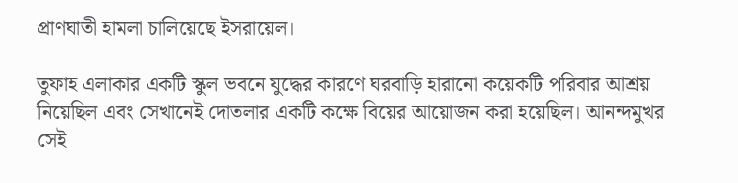প্রাণঘাতী হামলা চালিয়েছে ইসরায়েল।

তুফাহ এলাকার একটি স্কুল ভবনে যুদ্ধের কারণে ঘরবাড়ি হারানো কয়েকটি পরিবার আশ্রয় নিয়েছিল এবং সেখানেই দোতলার একটি কক্ষে বিয়ের আয়োজন করা হয়েছিল। আনন্দমুখর সেই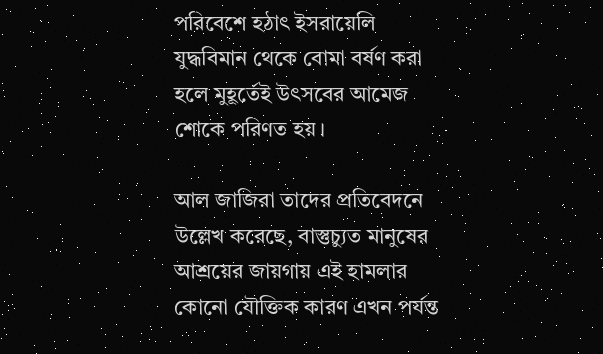পরিবেশে হঠাৎ ইসরায়েলি যুদ্ধবিমান থেকে বোমা বর্ষণ করা হলে মুহূর্তেই উৎসবের আমেজ শোকে পরিণত হয়।

আল জাজিরা তাদের প্রতিবেদনে উল্লেখ করেছে, বাস্তুচ্যুত মানুষের আশ্রয়ের জায়গায় এই হামলার কোনো যৌক্তিক কারণ এখন পর্যন্ত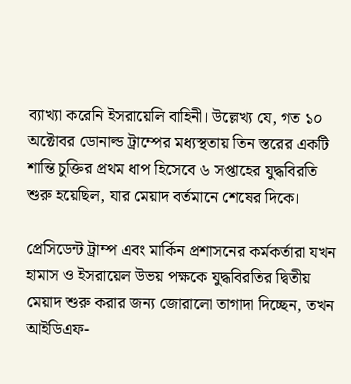ব্যাখ্যা করেনি ইসরায়েলি বাহিনী। উল্লেখ্য যে, গত ১০ অক্টোবর ডোনাল্ড ট্রাম্পের মধ্যস্থতায় তিন স্তরের একটি শান্তি চুক্তির প্রথম ধাপ হিসেবে ৬ সপ্তাহের যুদ্ধবিরতি শুরু হয়েছিল, যার মেয়াদ বর্তমানে শেষের দিকে।

প্রেসিডেন্ট ট্রাম্প এবং মার্কিন প্রশাসনের কর্মকর্তারা যখন হামাস ও ইসরায়েল উভয় পক্ষকে যুদ্ধবিরতির দ্বিতীয় মেয়াদ শুরু করার জন্য জোরালো তাগাদা দিচ্ছেন, তখন আইডিএফ-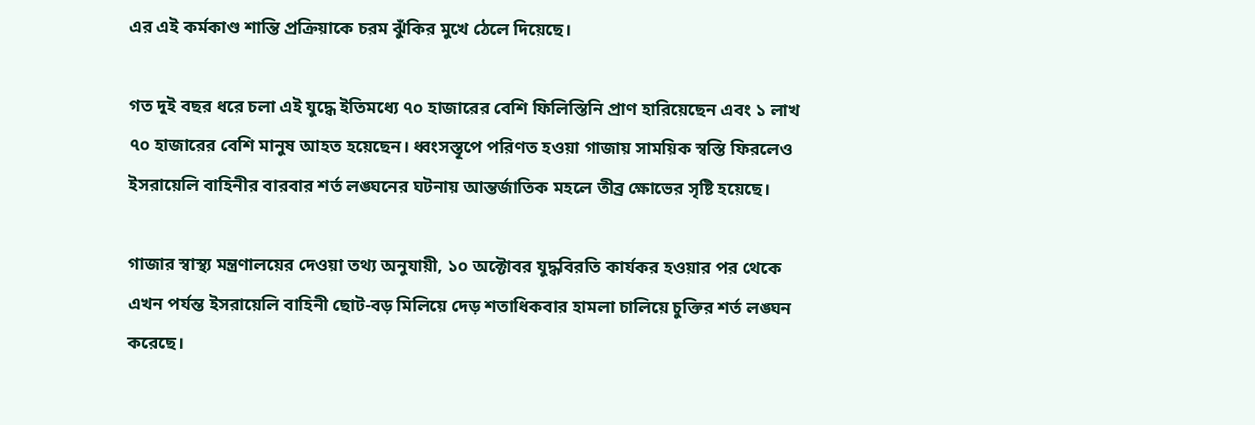এর এই কর্মকাণ্ড শান্তি প্রক্রিয়াকে চরম ঝুঁকির মুখে ঠেলে দিয়েছে।

গত দুই বছর ধরে চলা এই যুদ্ধে ইতিমধ্যে ৭০ হাজারের বেশি ফিলিস্তিনি প্রাণ হারিয়েছেন এবং ১ লাখ ৭০ হাজারের বেশি মানুষ আহত হয়েছেন। ধ্বংসস্তূপে পরিণত হওয়া গাজায় সাময়িক স্বস্তি ফিরলেও ইসরায়েলি বাহিনীর বারবার শর্ত লঙ্ঘনের ঘটনায় আন্তর্জাতিক মহলে তীব্র ক্ষোভের সৃষ্টি হয়েছে।

গাজার স্বাস্থ্য মন্ত্রণালয়ের দেওয়া তথ্য অনুযায়ী, ১০ অক্টোবর যুদ্ধবিরতি কার্যকর হওয়ার পর থেকে এখন পর্যন্ত ইসরায়েলি বাহিনী ছোট-বড় মিলিয়ে দেড় শতাধিকবার হামলা চালিয়ে চুক্তির শর্ত লঙ্ঘন করেছে।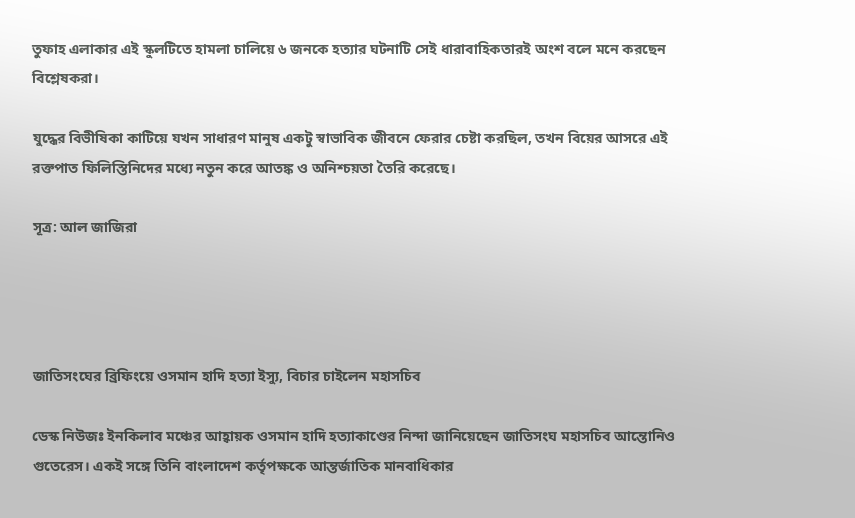তুফাহ এলাকার এই স্কুলটিতে হামলা চালিয়ে ৬ জনকে হত্যার ঘটনাটি সেই ধারাবাহিকতারই অংশ বলে মনে করছেন বিশ্লেষকরা।

যুদ্ধের বিভীষিকা কাটিয়ে যখন সাধারণ মানুষ একটু স্বাভাবিক জীবনে ফেরার চেষ্টা করছিল, তখন বিয়ের আসরে এই রক্তপাত ফিলিস্তিনিদের মধ্যে নতুন করে আতঙ্ক ও অনিশ্চয়তা তৈরি করেছে।

সূত্র: আল জাজিরা




জাতিসংঘের ব্রিফিংয়ে ওসমান হাদি হত্যা ইস্যু, বিচার চাইলেন মহাসচিব

ডেস্ক নিউজঃ ইনকিলাব মঞ্চের আহ্বায়ক ওসমান হাদি হত্যাকাণ্ডের নিন্দা জানিয়েছেন জাতিসংঘ মহাসচিব আন্তোনিও গুতেরেস। একই সঙ্গে তিনি বাংলাদেশ কর্তৃপক্ষকে আন্তর্জাতিক মানবাধিকার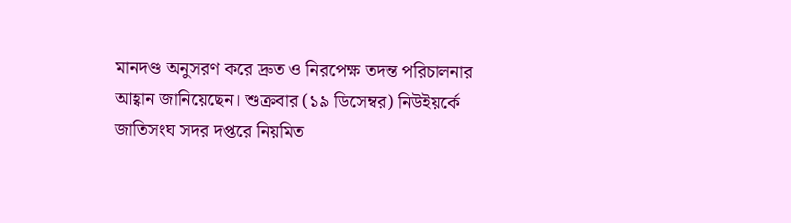মানদণ্ড অনুসরণ করে দ্রুত ও নিরপেক্ষ তদন্ত পরিচালনার আহ্বান জানিয়েছেন। শুক্রবার (১৯ ডিসেম্বর) নিউইয়র্কে জাতিসংঘ সদর দপ্তরে নিয়মিত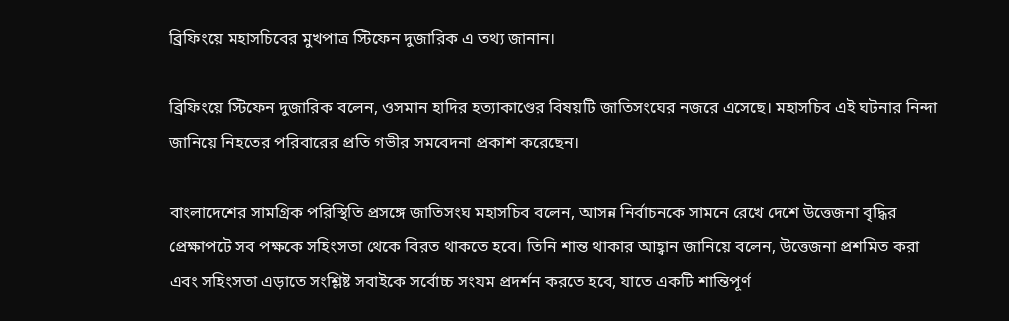ব্রিফিংয়ে মহাসচিবের মুখপাত্র স্টিফেন দুজারিক এ তথ্য জানান।

ব্রিফিংয়ে স্টিফেন দুজারিক বলেন, ওসমান হাদির হত্যাকাণ্ডের বিষয়টি জাতিসংঘের নজরে এসেছে। মহাসচিব এই ঘটনার নিন্দা জানিয়ে নিহতের পরিবারের প্রতি গভীর সমবেদনা প্রকাশ করেছেন।

বাংলাদেশের সামগ্রিক পরিস্থিতি প্রসঙ্গে জাতিসংঘ মহাসচিব বলেন, আসন্ন নির্বাচনকে সামনে রেখে দেশে উত্তেজনা বৃদ্ধির প্রেক্ষাপটে সব পক্ষকে সহিংসতা থেকে বিরত থাকতে হবে। তিনি শান্ত থাকার আহ্বান জানিয়ে বলেন, উত্তেজনা প্রশমিত করা এবং সহিংসতা এড়াতে সংশ্লিষ্ট সবাইকে সর্বোচ্চ সংযম প্রদর্শন করতে হবে, যাতে একটি শান্তিপূর্ণ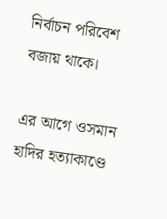নির্বাচন পরিবেশ বজায় থাকে।

এর আগে ওসমান হাদির হত্যাকাণ্ডে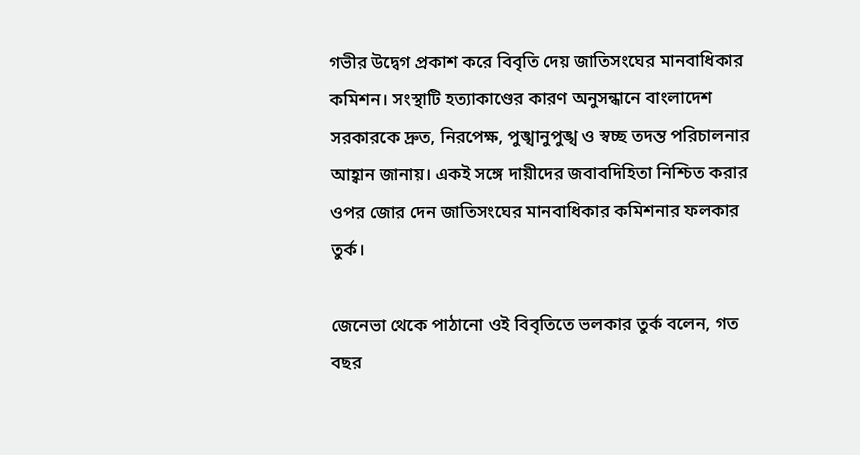গভীর উদ্বেগ প্রকাশ করে বিবৃতি দেয় জাতিসংঘের মানবাধিকার কমিশন। সংস্থাটি হত্যাকাণ্ডের কারণ অনুসন্ধানে বাংলাদেশ সরকারকে দ্রুত, নিরপেক্ষ, পুঙ্খানুপুঙ্খ ও স্বচ্ছ তদন্ত পরিচালনার আহ্বান জানায়। একই সঙ্গে দায়ীদের জবাবদিহিতা নিশ্চিত করার ওপর জোর দেন জাতিসংঘের মানবাধিকার কমিশনার ফলকার তুর্ক।

জেনেভা থেকে পাঠানো ওই বিবৃতিতে ভলকার তুর্ক বলেন, গত বছর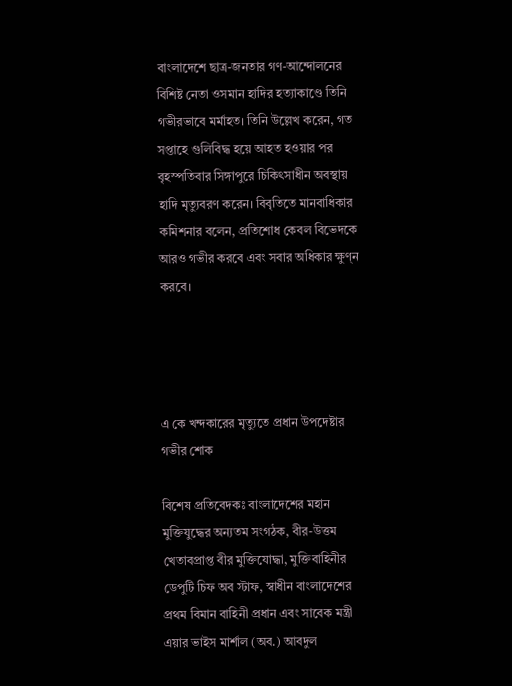বাংলাদেশে ছাত্র-জনতার গণ-আন্দোলনের বিশিষ্ট নেতা ওসমান হাদির হত্যাকাণ্ডে তিনি গভীরভাবে মর্মাহত। তিনি উল্লেখ করেন, গত সপ্তাহে গুলিবিদ্ধ হয়ে আহত হওয়ার পর বৃহস্পতিবার সিঙ্গাপুরে চিকিৎসাধীন অবস্থায় হাদি মৃত্যুবরণ করেন। বিবৃতিতে মানবাধিকার কমিশনার বলেন, প্রতিশোধ কেবল বিভেদকে আরও গভীর করবে এবং সবার অধিকার ক্ষুণ্ন করবে।




এ কে খন্দকারের মৃত্যুতে প্রধান উপদেষ্টার গভীর শোক

বিশেষ প্রতিবেদকঃ বাংলাদেশের মহান মুক্তিযুদ্ধের অন্যতম সংগঠক, বীর-উত্তম খেতাবপ্রাপ্ত বীর মুক্তিযোদ্ধা, মুক্তিবাহিনীর ডেপুটি চিফ অব স্টাফ, স্বাধীন বাংলাদেশের প্রথম বিমান বাহিনী প্রধান এবং সাবেক মন্ত্রী এয়ার ভাইস মার্শাল (অব.) আবদুল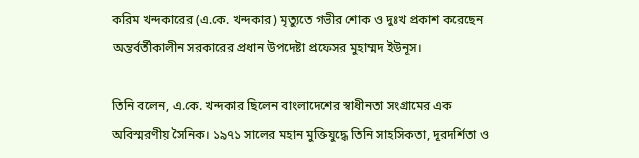করিম খন্দকারের (এ.কে. খন্দকার) মৃত্যুতে গভীর শোক ও দুঃখ প্রকাশ করেছেন অন্তর্বর্তীকালীন সরকারের প্রধান উপদেষ্টা প্রফেসর মুহাম্মদ ইউনূস।

তিনি বলেন, এ.কে. খন্দকার ছিলেন বাংলাদেশের স্বাধীনতা সংগ্রামের এক অবিস্মরণীয় সৈনিক। ১৯৭১ সালের মহান মুক্তিযুদ্ধে তিনি সাহসিকতা, দূরদর্শিতা ও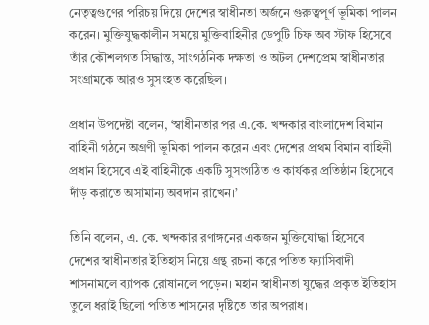নেতৃত্বগুণের পরিচয় দিয়ে দেশের স্বাধীনতা অর্জনে গুরুত্বপূর্ণ ভূমিকা পালন করেন। মুক্তিযুদ্ধকালীন সময়ে মুক্তিবাহিনীর ডেপুটি চিফ অব স্টাফ হিসেবে তাঁর কৌশলগত সিদ্ধান্ত, সাংগঠনিক দক্ষতা ও অটল দেশপ্রেম স্বাধীনতার সংগ্রামকে আরও সুসংহত করেছিল।

প্রধান উপদেষ্টা বলেন, ‘স্বাধীনতার পর এ.কে. খন্দকার বাংলাদেশ বিমান বাহিনী গঠনে অগ্রণী ভূমিকা পালন করেন এবং দেশের প্রথম বিমান বাহিনী প্রধান হিসেবে এই বাহিনীকে একটি সুসংগঠিত ও কার্যকর প্রতিষ্ঠান হিসেবে দাঁড় করাতে অসামান্য অবদান রাখেন।’

তিনি বলেন, এ. কে. খন্দকার রণাঙ্গনের একজন মুক্তিযোদ্ধা হিসেবে দেশের স্বাধীনতার ইতিহাস নিয়ে গ্রন্থ রচনা করে পতিত ফ্যাসিবাদী শাসনামলে ব্যাপক রোষানলে পড়েন। মহান স্বাধীনতা যুদ্ধের প্রকৃত ইতিহাস তুলে ধরাই ছিলো পতিত শাসনের দৃষ্টিতে তার অপরাধ।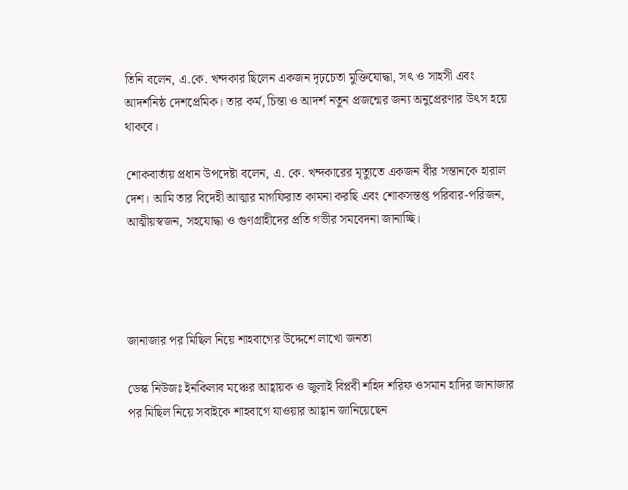তিনি বলেন, এ.কে. খন্দকার ছিলেন একজন দৃঢ়চেতা মুক্তিযোদ্ধা, সৎ ও সাহসী এবং আদর্শনিষ্ঠ দেশপ্রেমিক। তার কর্ম, চিন্তা ও আদর্শ নতুন প্রজন্মের জন্য অনুপ্রেরণার উৎস হয়ে থাকবে।

শোকবার্তায় প্রধান উপদেষ্টা বলেন, এ. কে. খন্দকারের মৃত্যুতে একজন বীর সন্তানকে হারাল দেশ। আমি তার বিদেহী আত্মার মাগফিরাত কামনা করছি এবং শোকসন্তপ্ত পরিবার-পরিজন, আত্মীয়স্বজন, সহযোদ্ধা ও গুণগ্রাহীদের প্রতি গভীর সমবেদনা জানাচ্ছি।




জানাজার পর মিছিল নিয়ে শাহবাগের উদ্দেশে লাখো জনতা

ডেস্ক নিউজঃ ইনকিলাব মঞ্চের আহ্বায়ক ‍ও জুলাই বিপ্লবী শহিদ শরিফ ওসমান হাদির জানাজার পর মিছিল নিয়ে সবাইকে শাহবাগে যাওয়ার আহ্বান জানিয়েছেন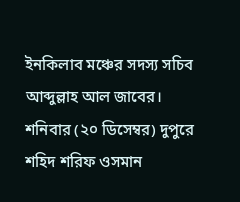ইনকিলাব মঞ্চের সদস্য সচিব আব্দুল্লাহ আল জাবের। শনিবার (২০ ডিসেম্বর) দুপুরে শহিদ শরিফ ওসমান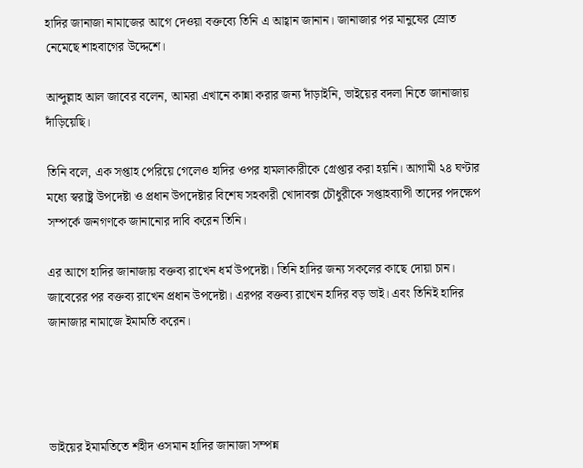হাদির জানাজা নামাজের আগে দেওয়া বক্তব্যে তিনি এ আহ্বান জানান। জানাজার পর মানুষের স্রোত নেমেছে শাহবাগের উদ্দেশে।

আব্দুল্লাহ আল জাবের বলেন, আমরা এখানে কান্না করার জন্য দাঁড়াইনি, ভাইয়ের বদলা নিতে জানাজায় দাঁড়িয়েছি।

তিনি বলে, এক সপ্তাহ পেরিয়ে গেলেও হাদির ওপর হামলাকারীকে গ্রেপ্তার করা হয়নি। আগামী ২৪ ঘণ্টার মধ্যে স্বরাষ্ট্র উপদেষ্টা ও প্রধান উপদেষ্টার বিশেষ সহকারী খোদাবক্স চৌধুরীকে সপ্তাহব্যাপী তাদের পদক্ষেপ সম্পর্কে জনগণকে জানানোর দাবি করেন তিনি।

এর আগে হাদির জানাজায় বক্তব্য রাখেন ধর্ম উপদেষ্টা। তিনি হাদির জন্য সকলের কাছে দোয়া চান। জাবেরের পর বক্তব্য রাখেন প্রধান উপদেষ্টা। এরপর বক্তব্য রাখেন হাদির বড় ভাই। এবং তিনিই হাদির জানাজার নামাজে ইমামতি করেন।




ভাইয়ের ইমামতিতে শহীদ ওসমান হাদির জানাজা সম্পন্ন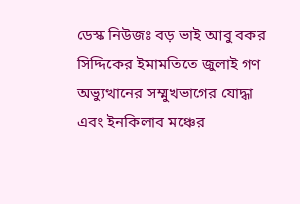ডেস্ক নিউজঃ বড় ভাই আবু বকর সিদ্দিকের ইমামতিতে জুলাই গণ অভ্যুত্থানের সম্মুখভাগের যোদ্ধা এবং ইনকিলাব মঞ্চের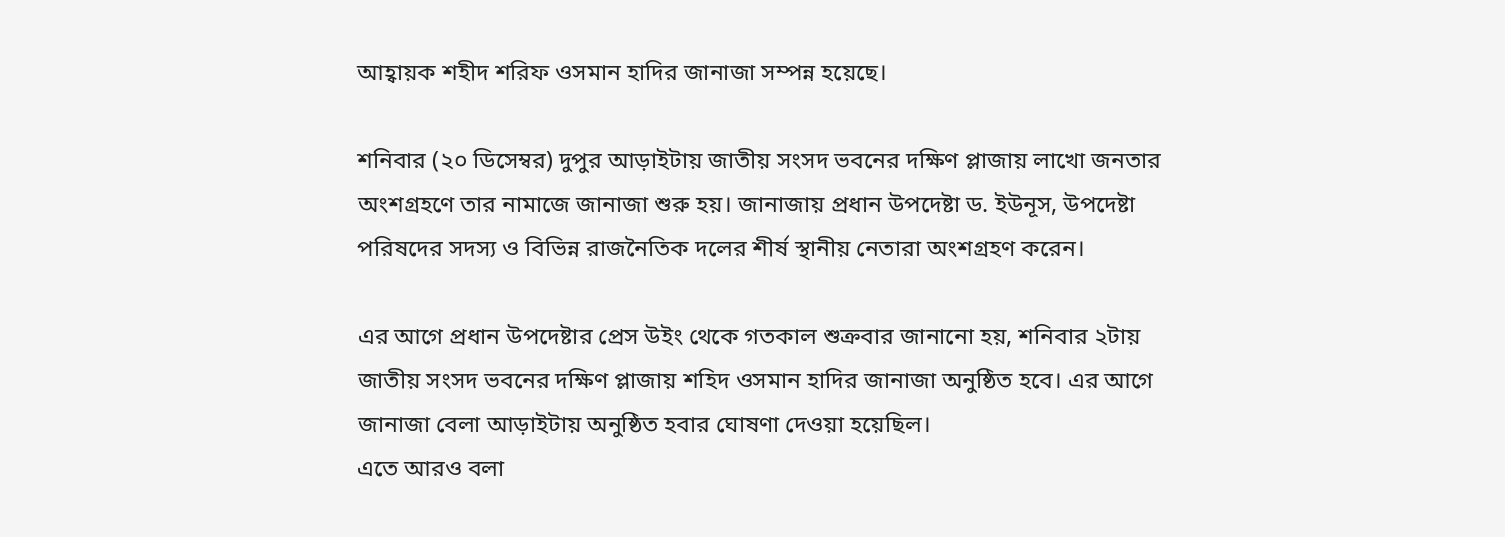আহ্বায়ক শহীদ শরিফ ওসমান হাদির জানাজা সম্পন্ন হয়েছে।

শনিবার (২০ ডিসেম্বর) দুপুর আড়াইটায় জাতীয় সংসদ ভবনের দক্ষিণ প্লাজায় লাখো জনতার অংশগ্রহণে তার নামাজে জানাজা শুরু হয়। জানাজায় প্রধান উপদেষ্টা ড. ইউনূস, উপদেষ্টা পরিষদের সদস্য ও বিভিন্ন রাজনৈতিক দলের শীর্ষ স্থানীয় নেতারা অংশগ্রহণ করেন।

এর আগে প্রধান উপদেষ্টার প্রেস উইং থেকে গতকাল শুক্রবার জানানো হয়, শনিবার ২টায় জাতীয় সংসদ ভবনের দক্ষিণ প্লাজায় শহিদ ওসমান হাদির জানাজা অনুষ্ঠিত হবে। এর আগে জানাজা বেলা আড়াইটায় অনুষ্ঠিত হবার ঘোষণা দেওয়া হয়েছিল।
এতে আরও বলা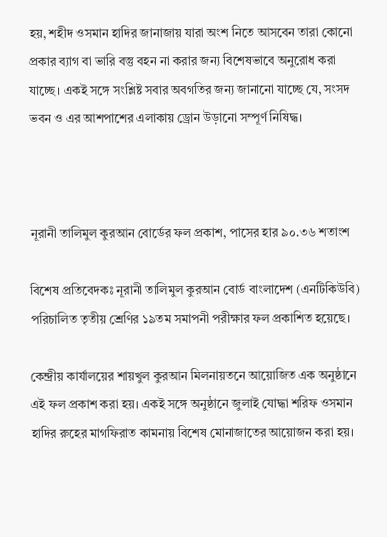হয়, শহীদ ওসমান হাদির জানাজায় যারা অংশ নিতে আসবেন তারা কোনো প্রকার ব‍্যাগ বা ভারি বস্তু বহন না করার জন‍্য বিশেষভাবে অনুরোধ করা যাচ্ছে। একই সঙ্গে সংশ্লিষ্ট সবার অবগতির জন্য জানানো যাচ্ছে যে, সংসদ ভবন ও এর আশপাশের এলাকায় ড্রোন উড়ানো সম্পূর্ণ নিষিদ্ধ।



নূরানী তালিমুল কুরআন বোর্ডের ফল প্রকাশ, পাসের হার ৯০.৩৬ শতাংশ

বিশেষ প্রতিবেদকঃ নূরানী তালিমুল কুরআন বোর্ড বাংলাদেশ (এনটিকিউবি) পরিচালিত তৃতীয় শ্রেণির ১৯তম সমাপনী পরীক্ষার ফল প্রকাশিত হয়েছে।

কেন্দ্রীয় কার্যালয়ের শায়খুল কুরআন মিলনায়তনে আয়োজিত এক অনুষ্ঠানে এই ফল প্রকাশ করা হয়। একই সঙ্গে অনুষ্ঠানে জুলাই যোদ্ধা শরিফ ওসমান হাদির রুহের মাগফিরাত কামনায় বিশেষ মোনাজাতের আয়োজন করা হয়।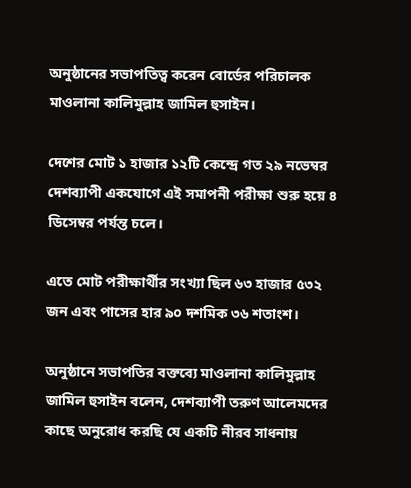অনুষ্ঠানের সভাপতিত্ব করেন বোর্ডের পরিচালক মাওলানা কালিমুল্লাহ জামিল হুসাইন।

দেশের মোট ১ হাজার ১২টি কেন্দ্রে গত ২৯ নভেম্বর দেশব্যাপী একযোগে এই সমাপনী পরীক্ষা শুরু হয়ে ৪ ডিসেম্বর পর্যন্ত চলে।

এতে মোট পরীক্ষার্থীর সংখ্যা ছিল ৬৩ হাজার ৫৩২ জন এবং পাসের হার ৯০ দশমিক ৩৬ শতাংশ।

অনুষ্ঠানে সভাপতির বক্তব্যে মাওলানা কালিমুল্লাহ জামিল হুসাইন বলেন, দেশব্যাপী তরুণ আলেমদের কাছে অনুরোধ করছি যে একটি নীরব সাধনায়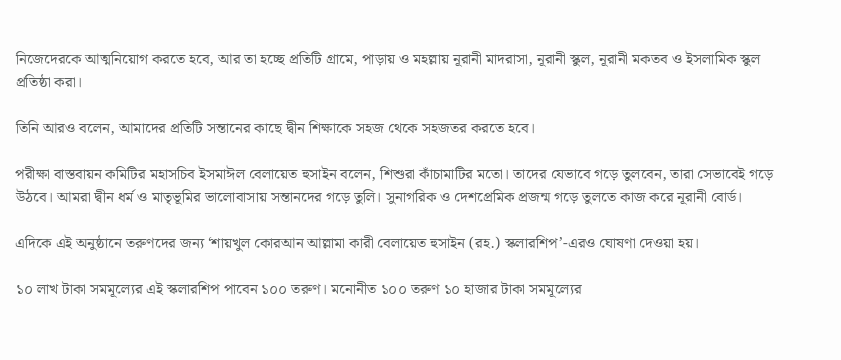নিজেদেরকে আত্মনিয়োগ করতে হবে, আর তা হচ্ছে প্রতিটি গ্রামে, পাড়ায় ও মহল্লায় নূরানী মাদরাসা, নূরানী স্কুল, নূরানী মকতব ও ইসলামিক স্কুল প্রতিষ্ঠা করা।

তিনি আরও বলেন, আমাদের প্রতিটি সন্তানের কাছে দ্বীন শিক্ষাকে সহজ থেকে সহজতর করতে হবে।

পরীক্ষা বাস্তবায়ন কমিটির মহাসচিব ইসমাঈল বেলায়েত হুসাইন বলেন, শিশুরা কাঁচামাটির মতো। তাদের যেভাবে গড়ে তুলবেন, তারা সেভাবেই গড়ে উঠবে। আমরা দ্বীন ধর্ম ও মাতৃভূমির ভালোবাসায় সন্তানদের গড়ে তুলি। সুনাগরিক ও দেশপ্রেমিক প্রজন্ম গড়ে তুলতে কাজ করে নূরানী বোর্ড।

এদিকে এই অনুষ্ঠানে তরুণদের জন্য ‘শায়খুল কোরআন আল্লামা কারী বেলায়েত হুসাইন (রহ.) স্কলারশিপ’-এরও ঘোষণা দেওয়া হয়।

১০ লাখ টাকা সমমূল্যের এই স্কলারশিপ পাবেন ১০০ তরুণ। মনোনীত ১০০ তরুণ ১০ হাজার টাকা সমমূল্যের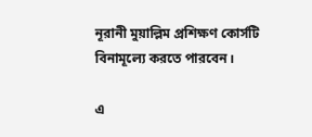নূরানী মুয়াল্লিম প্রশিক্ষণ কোর্সটি বিনামূল্যে করতে পারবেন।

এ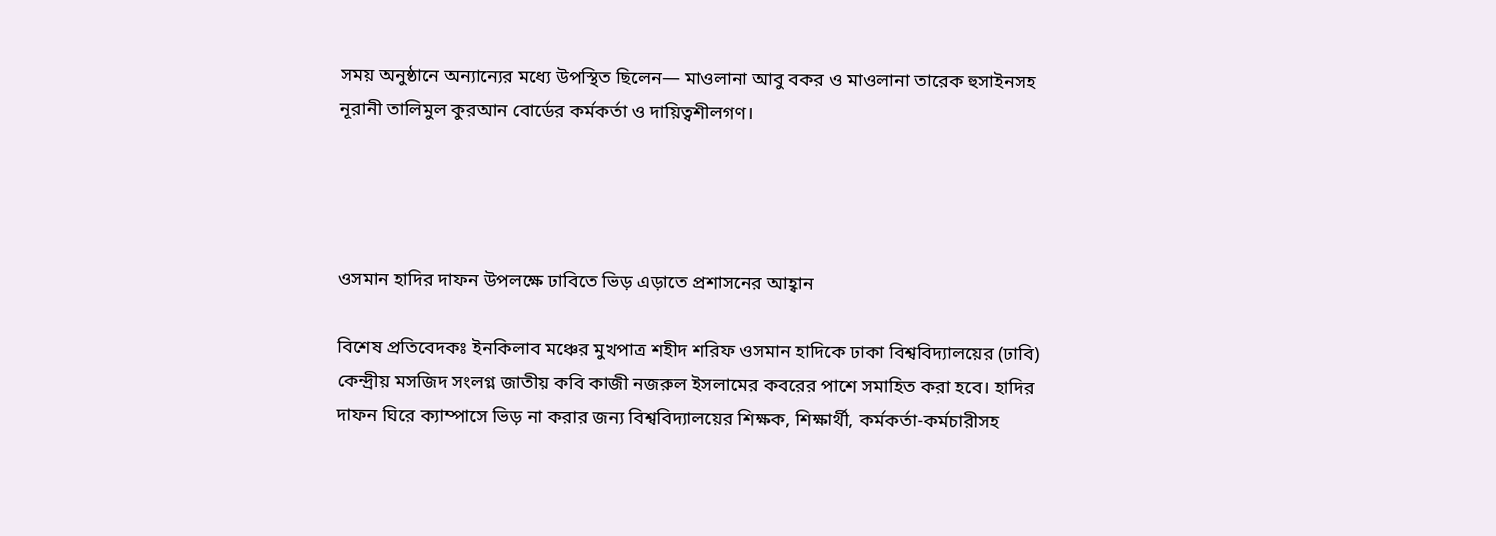সময় অনুষ্ঠানে অন্যান্যের মধ্যে উপস্থিত ছিলেন— মাওলানা আবু বকর ও মাওলানা তারেক হুসাইনসহ নূরানী তালিমুল কুরআন বোর্ডের কর্মকর্তা ও দায়িত্বশীলগণ।




ওসমান হাদির দাফন উপলক্ষে ঢাবিতে ভিড় এড়াতে প্রশাসনের আহ্বান

বিশেষ প্রতিবেদকঃ ইনকিলাব মঞ্চের মুখপাত্র শহীদ শরিফ ওসমান হাদিকে ঢাকা বিশ্ববিদ্যালয়ের (ঢাবি) কেন্দ্রীয় মসজিদ সংলগ্ন জাতীয় কবি কাজী নজরুল ইসলামের কবরের পাশে সমাহিত করা হবে। হাদির দাফন ঘিরে ক্যাম্পাসে ভিড় না করার জন্য বিশ্ববিদ্যালয়ের শিক্ষক, শিক্ষার্থী, কর্মকর্তা-কর্মচারীসহ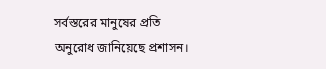সর্বস্তরের মানুষের প্রতি অনুরোধ জানিয়েছে প্রশাসন।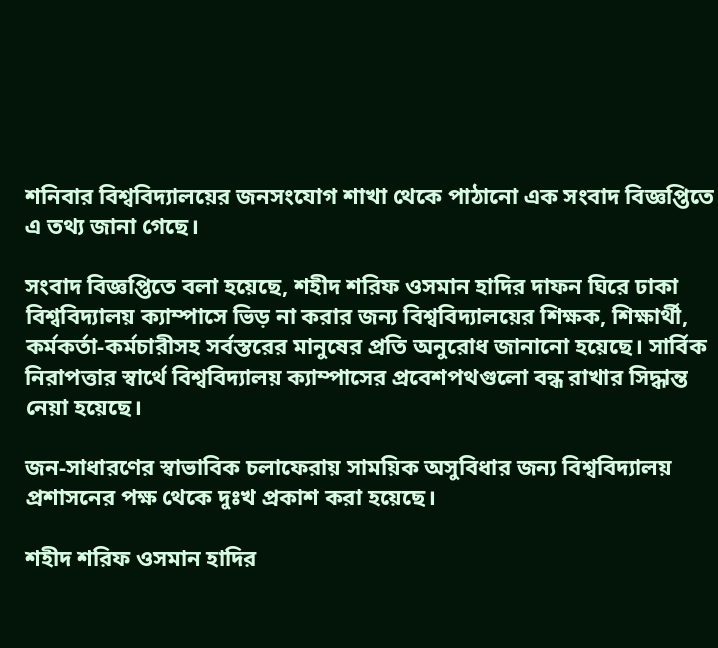শনিবার বিশ্ববিদ্যালয়ের জনসংযোগ শাখা থেকে পাঠানো এক সংবাদ বিজ্ঞপ্তিতে এ তথ্য জানা গেছে।

সংবাদ বিজ্ঞপ্তিতে বলা হয়েছে, শহীদ শরিফ ওসমান হাদির দাফন ঘিরে ঢাকা বিশ্ববিদ্যালয় ক্যাম্পাসে ভিড় না করার জন্য বিশ্ববিদ্যালয়ের শিক্ষক, শিক্ষার্থী, কর্মকর্তা-কর্মচারীসহ সর্বস্তরের মানুষের প্রতি অনুরোধ জানানো হয়েছে। সার্বিক নিরাপত্তার স্বার্থে বিশ্ববিদ্যালয় ক্যাম্পাসের প্রবেশপথগুলো বন্ধ রাখার সিদ্ধান্ত নেয়া হয়েছে।

জন-সাধারণের স্বাভাবিক চলাফেরায় সাময়িক অসুবিধার জন্য বিশ্ববিদ্যালয় প্রশাসনের পক্ষ থেকে দুঃখ প্রকাশ করা হয়েছে।

শহীদ শরিফ ওসমান হাদির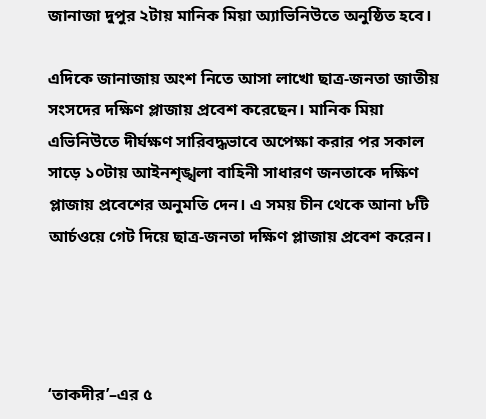জানাজা দুপুর ২টায় মানিক মিয়া অ্যাভিনিউতে অনুষ্ঠিত হবে।

এদিকে জানাজায় অংশ নিতে আসা লাখো ছাত্র-জনতা জাতীয় সংসদের দক্ষিণ প্লাজায় প্রবেশ করেছেন। মানিক মিয়া এভিনিউতে দীর্ঘক্ষণ সারিবদ্ধভাবে অপেক্ষা করার পর সকাল সাড়ে ১০টায় আইনশৃঙ্খলা বাহিনী সাধারণ জনতাকে দক্ষিণ প্লাজায় প্রবেশের অনুমতি দেন। এ সময় চীন থেকে আনা ৮টি আর্চওয়ে গেট দিয়ে ছাত্র-জনতা দক্ষিণ প্লাজায় প্রবেশ করেন।




‘তাকদীর’–এর ৫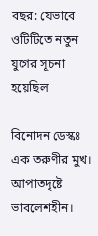বছর: যেভাবে ওটিটিতে নতুন যুগের সূচনা হয়েছিল

বিনোদন ডেস্কঃ এক তরুণীর মুখ। আপাতদৃষ্টে ভাবলেশহীন।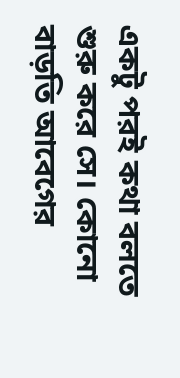একটু পরই কথা বলতে শুরু করে সে। কোনো বাড়তি আবেগের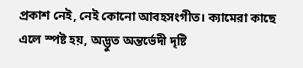প্রকাশ নেই, নেই কোনো আবহসংগীত। ক্যামেরা কাছে এলে স্পষ্ট হয়, অদ্ভুত অন্তর্ভেদী দৃষ্টি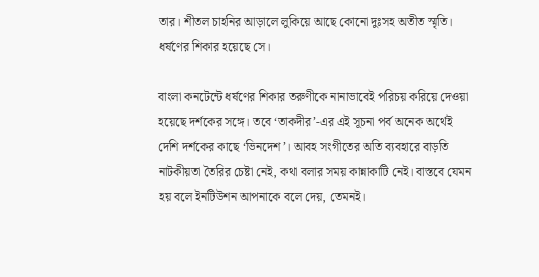তার। শীতল চাহনির আড়ালে লুকিয়ে আছে কোনো দুঃসহ অতীত স্মৃতি। ধর্ষণের শিকার হয়েছে সে।

বাংলা কনটেন্টে ধর্ষণের শিকার তরুণীকে নানাভাবেই পরিচয় করিয়ে দেওয়া হয়েছে দর্শকের সঙ্গে। তবে ‘তাকদীর’-এর এই সূচনা পর্ব অনেক অর্থেই দেশি দর্শকের কাছে ‘ভিনদেশ’। আবহ সংগীতের অতি ব্যবহারে বাড়তি নাটকীয়তা তৈরির চেষ্টা নেই, কথা বলার সময় কান্নাকাটি নেই। বাস্তবে যেমন হয় বলে ইনটিউশন আপনাকে বলে দেয়, তেমনই।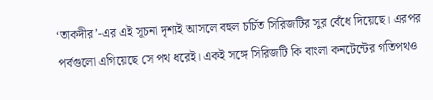‘তাকদীর’-এর এই সূচনা দৃশ্যই আসলে বহুল চর্চিত সিরিজটির সুর বেঁধে দিয়েছে। এরপর পর্বগুলো এগিয়েছে সে পথ ধরেই। একই সঙ্গে সিরিজটি কি বাংলা কনটেন্টের গতিপথও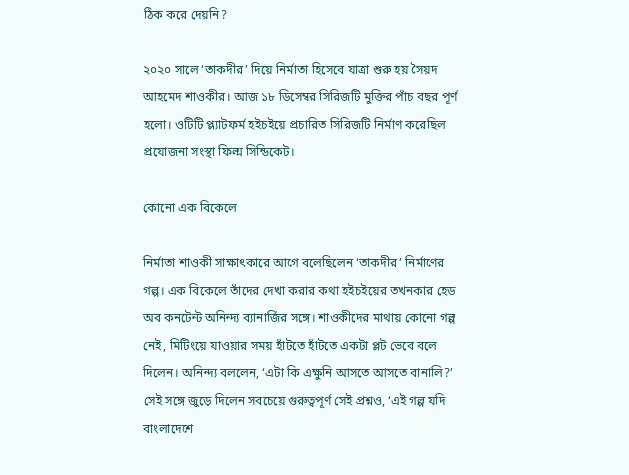ঠিক করে দেয়নি?

২০২০ সালে ‘তাকদীর’ দিয়ে নির্মাতা হিসেবে যাত্রা শুরু হয় সৈয়দ আহমেদ শাওকীর। আজ ১৮ ডিসেম্বর সিরিজটি মুক্তির পাঁচ বছর পূর্ণ হলো। ওটিটি প্ল্যাটফর্ম হইচইয়ে প্রচারিত সিরিজটি নির্মাণ করেছিল প্রযোজনা সংস্থা ফিল্ম সিন্ডিকেট।

কোনো এক বিকেলে

নির্মাতা শাওকী সাক্ষাৎকারে আগে বলেছিলেন ‘তাকদীর’ নির্মাণের গল্প। এক বিকেলে তাঁদের দেখা করার কথা হইচইয়ের তখনকার হেড অব কনটেন্ট অনিন্দ্য ব্যানার্জির সঙ্গে। শাওকীদের মাথায় কোনো গল্প নেই, মিটিংয়ে যাওয়ার সময় হাঁটতে হাঁটতে একটা প্লট ভেবে বলে দিলেন। অনিন্দ্য বললেন, ‘এটা কি এক্ষুনি আসতে আসতে বানালি?’ সেই সঙ্গে জুড়ে দিলেন সবচেয়ে গুরুত্বপূর্ণ সেই প্রশ্নও, ‘এই গল্প যদি বাংলাদেশে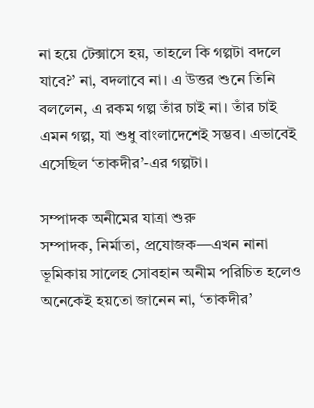না হয়ে টেক্সাসে হয়, তাহলে কি গল্পটা বদলে যাবে?’ না, বদলাবে না। এ উত্তর শুনে তিনি বললেন, এ রকম গল্প তাঁর চাই না। তাঁর চাই এমন গল্প, যা শুধু বাংলাদেশেই সম্ভব। এভাবেই এসেছিল ‘তাকদীর’-এর গল্পটা।

সম্পাদক অনীমের যাত্রা শুরু
সম্পাদক, নির্মাতা, প্রযোজক—এখন নানা ভূমিকায় সালেহ সোবহান অনীম পরিচিত হলেও অনেকেই হয়তো জানেন না, ‘তাকদীর’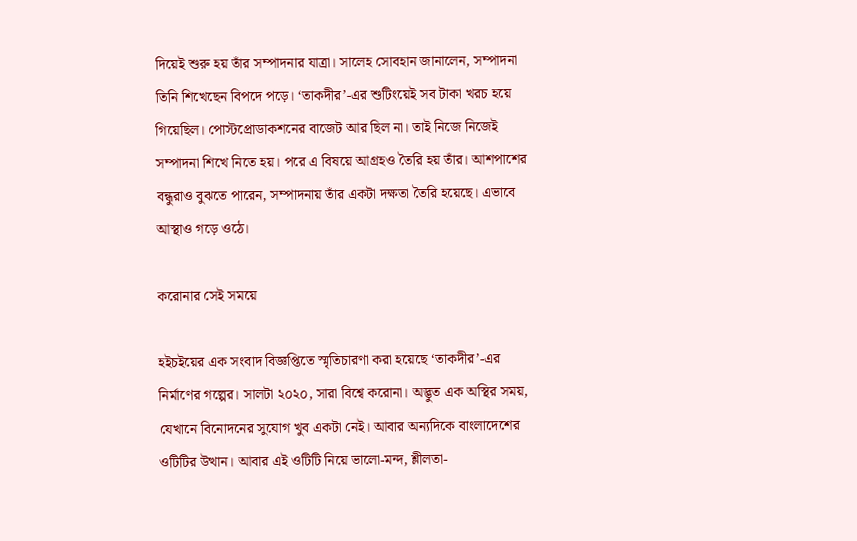দিয়েই শুরু হয় তাঁর সম্পাদনার যাত্রা। সালেহ সোবহান জানালেন, সম্পাদনা তিনি শিখেছেন বিপদে পড়ে। ‘তাকদীর’-এর শুটিংয়েই সব টাকা খরচ হয়ে গিয়েছিল। পোস্টপ্রোডাকশনের বাজেট আর ছিল না। তাই নিজে নিজেই সম্পাদনা শিখে নিতে হয়। পরে এ বিষয়ে আগ্রহও তৈরি হয় তাঁর। আশপাশের বন্ধুরাও বুঝতে পারেন, সম্পাদনায় তাঁর একটা দক্ষতা তৈরি হয়েছে। এভাবে আস্থাও গড়ে ওঠে।

করোনার সেই সময়ে

হইচইয়ের এক সংবাদ বিজ্ঞপ্তিতে স্মৃতিচারণা করা হয়েছে ‘তাকদীর’-এর নির্মাণের গল্পের। সালটা ২০২০, সারা বিশ্বে করোনা। অদ্ভুত এক অস্থির সময়, যেখানে বিনোদনের সুযোগ খুব একটা নেই। আবার অন্যদিকে বাংলাদেশের ওটিটির উত্থান। আবার এই ওটিটি নিয়ে ভালো-মন্দ, শ্লীলতা-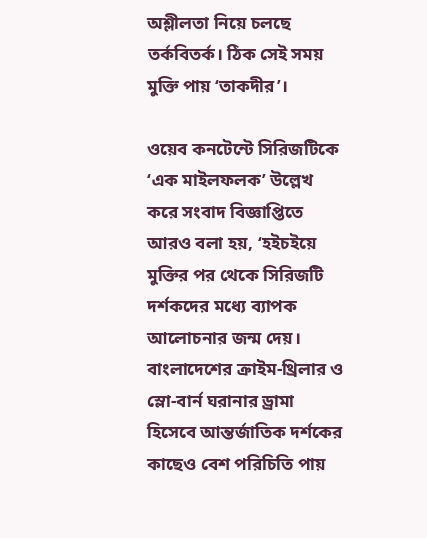অশ্লীলতা নিয়ে চলছে তর্কবিতর্ক। ঠিক সেই সময় মুক্তি পায় ‘তাকদীর’।

ওয়েব কনটেন্টে সিরিজটিকে ‘এক মাইলফলক’ উল্লেখ করে সংবাদ বিজ্ঞাপ্তিতে আরও বলা হয়, ‘হইচইয়ে মুক্তির পর থেকে সিরিজটি দর্শকদের মধ্যে ব্যাপক আলোচনার জন্ম দেয়। বাংলাদেশের ক্রাইম-থ্রিলার ও স্লো-বার্ন ঘরানার ড্রামা হিসেবে আন্তর্জাতিক দর্শকের কাছেও বেশ পরিচিতি পায়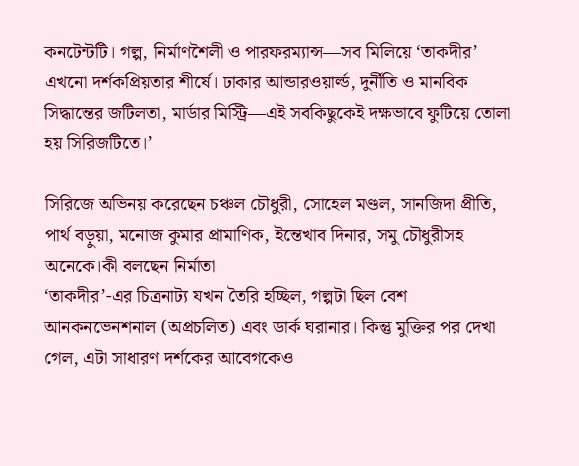কনটেন্টটি। গল্প, নির্মাণশৈলী ও পারফরম্যান্স—সব মিলিয়ে ‘তাকদীর’ এখনো দর্শকপ্রিয়তার শীর্ষে। ঢাকার আন্ডারওয়ার্ল্ড, দুর্নীতি ও মানবিক সিদ্ধান্তের জটিলতা, মার্ডার মিস্ট্রি—এই সবকিছুকেই দক্ষভাবে ফুটিয়ে তোলা হয় সিরিজটিতে।’

সিরিজে অভিনয় করেছেন চঞ্চল চৌধুরী, সোহেল মণ্ডল, সানজিদা প্রীতি, পার্থ বড়ুয়া, মনোজ কুমার প্রামাণিক, ইন্তেখাব দিনার, সমু চৌধুরীসহ অনেকে।কী বলছেন নির্মাতা
‘তাকদীর’-এর চিত্রনাট্য যখন তৈরি হচ্ছিল, গল্পটা ছিল বেশ আনকনভেনশনাল (অপ্রচলিত) এবং ডার্ক ঘরানার। কিন্তু মুক্তির পর দেখা গেল, এটা সাধারণ দর্শকের আবেগকেও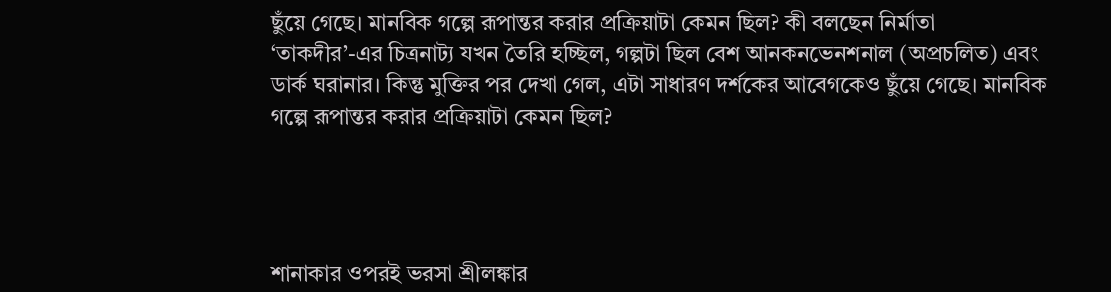ছুঁয়ে গেছে। মানবিক গল্পে রূপান্তর করার প্রক্রিয়াটা কেমন ছিল? কী বলছেন নির্মাতা
‘তাকদীর’-এর চিত্রনাট্য যখন তৈরি হচ্ছিল, গল্পটা ছিল বেশ আনকনভেনশনাল (অপ্রচলিত) এবং ডার্ক ঘরানার। কিন্তু মুক্তির পর দেখা গেল, এটা সাধারণ দর্শকের আবেগকেও ছুঁয়ে গেছে। মানবিক গল্পে রূপান্তর করার প্রক্রিয়াটা কেমন ছিল?




শানাকার ওপরই ভরসা শ্রীলঙ্কার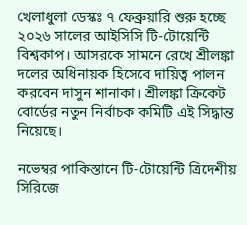খেলাধুলা ডেস্কঃ ৭ ফেব্রুয়ারি শুরু হচ্ছে ২০২৬ সালের আইসিসি টি-টোয়েন্টি বিশ্বকাপ। আসরকে সামনে রেখে শ্রীলঙ্কা দলের অধিনায়ক হিসেবে দায়িত্ব পালন করবেন দাসুন শানাকা। শ্রীলঙ্কা ক্রিকেট বোর্ডের নতুন নির্বাচক কমিটি এই সিদ্ধান্ত নিয়েছে।

নভেম্বর পাকিস্তানে টি-টোয়েন্টি ত্রিদেশীয় সিরিজে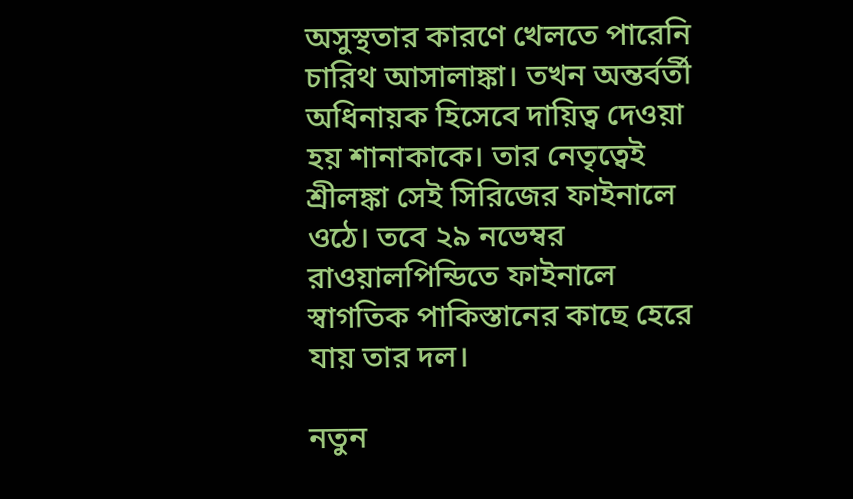অসুস্থতার কারণে খেলতে পারেনি চারিথ আসালাঙ্কা। তখন অন্তর্বর্তী অধিনায়ক হিসেবে দায়িত্ব দেওয়া হয় শানাকাকে। তার নেতৃত্বেই শ্রীলঙ্কা সেই সিরিজের ফাইনালে ওঠে। তবে ২৯ নভেম্বর রাওয়ালপিন্ডিতে ফাইনালে স্বাগতিক পাকিস্তানের কাছে হেরে যায় তার দল।

নতুন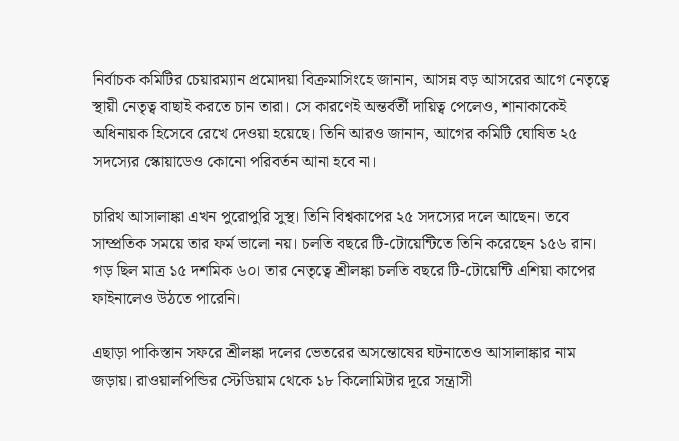নির্বাচক কমিটির চেয়ারম্যান প্রমোদয়া বিক্রমাসিংহে জানান, আসন্ন বড় আসরের আগে নেতৃত্বে স্থায়ী নেতৃত্ব বাছাই করতে চান তারা। সে কারণেই অন্তর্বর্তী দায়িত্ব পেলেও, শানাকাকেই অধিনায়ক হিসেবে রেখে দেওয়া হয়েছে। তিনি আরও জানান, আগের কমিটি ঘোষিত ২৫ সদস্যের স্কোয়াডেও কোনো পরিবর্তন আনা হবে না।

চারিথ আসালাঙ্কা এখন পুরোপুরি সুস্থ। তিনি বিশ্বকাপের ২৫ সদস্যের দলে আছেন। তবে সাম্প্রতিক সময়ে তার ফর্ম ভালো নয়। চলতি বছরে টি-টোয়েন্টিতে তিনি করেছেন ১৫৬ রান। গড় ছিল মাত্র ১৫ দশমিক ৬০। তার নেতৃত্বে শ্রীলঙ্কা চলতি বছরে টি-টোয়েন্টি এশিয়া কাপের ফাইনালেও উঠতে পারেনি।

এছাড়া পাকিস্তান সফরে শ্রীলঙ্কা দলের ভেতরের অসন্তোষের ঘটনাতেও আসালাঙ্কার নাম জড়ায়। রাওয়ালপিন্ডির স্টেডিয়াম থেকে ১৮ কিলোমিটার দূরে সন্ত্রাসী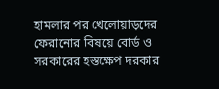হামলার পর খেলোয়াড়দের ফেরানোর বিষয়ে বোর্ড ও সরকারের হস্তক্ষেপ দরকার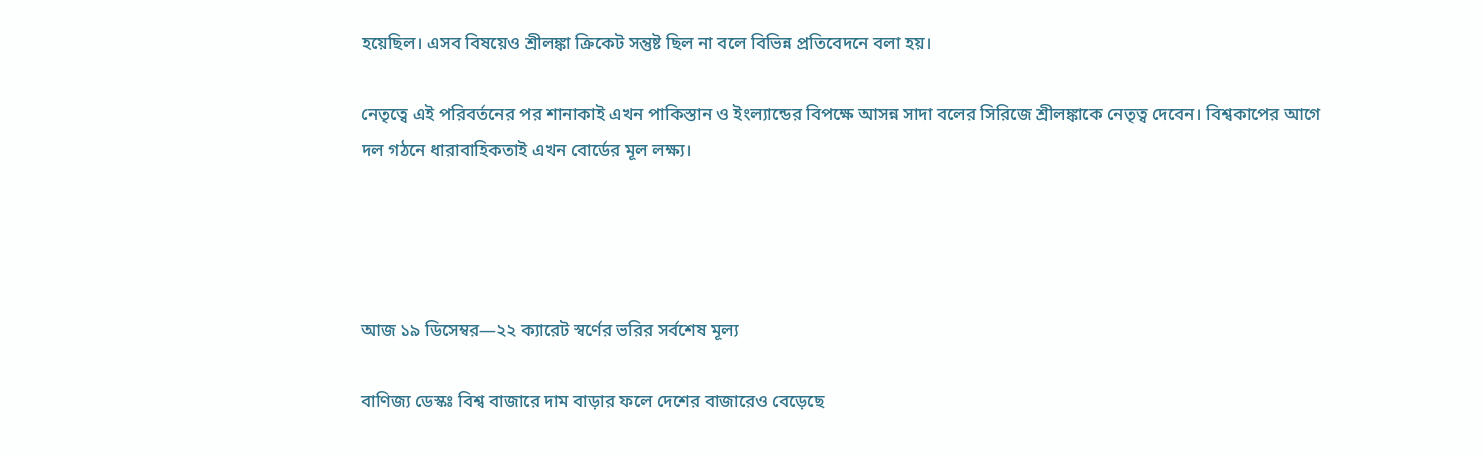হয়েছিল। এসব বিষয়েও শ্রীলঙ্কা ক্রিকেট সন্তুষ্ট ছিল না বলে বিভিন্ন প্রতিবেদনে বলা হয়।

নেতৃত্বে এই পরিবর্তনের পর শানাকাই এখন পাকিস্তান ও ইংল্যান্ডের বিপক্ষে আসন্ন সাদা বলের সিরিজে শ্রীলঙ্কাকে নেতৃত্ব দেবেন। বিশ্বকাপের আগে দল গঠনে ধারাবাহিকতাই এখন বোর্ডের মূল লক্ষ্য।




আজ ১৯ ডিসেম্বর—২২ ক্যারেট স্বর্ণের ভরির সর্বশেষ মূল্য

বাণিজ্য ডেস্কঃ বিশ্ব বাজারে দাম বাড়ার ফলে দেশের বাজারেও বেড়েছে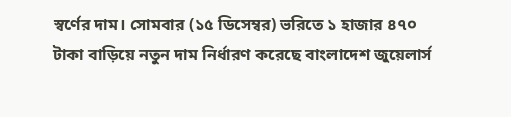স্বর্ণের দাম। সোমবার (১৫ ডিসেম্বর) ভরিতে ১ হাজার ৪৭০ টাকা বাড়িয়ে নতুন দাম নির্ধারণ করেছে বাংলাদেশ জুয়েলার্স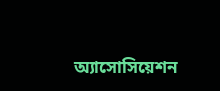অ্যাসোসিয়েশন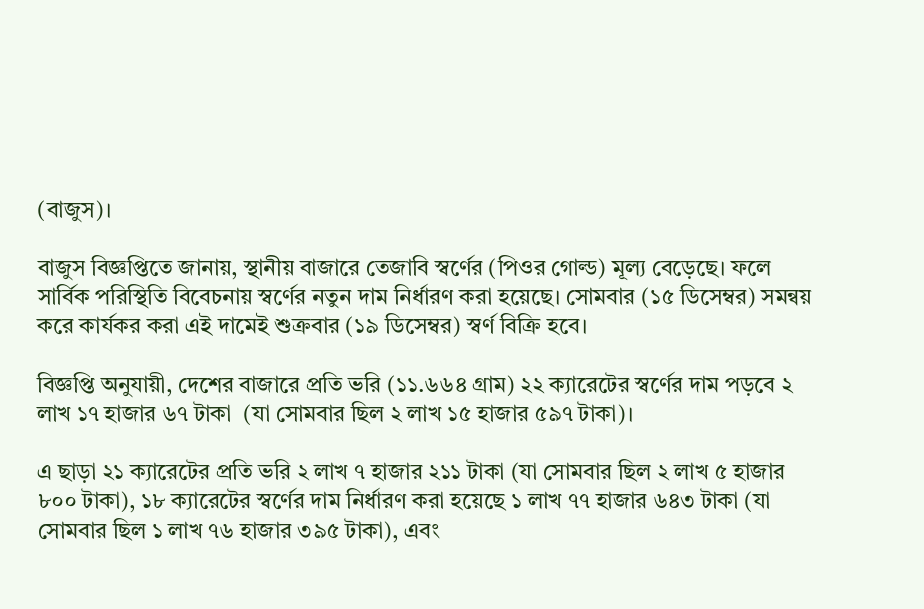(বাজুস)।

বাজুস বিজ্ঞপ্তিতে জানায়, স্থানীয় বাজারে তেজাবি স্বর্ণের (পিওর গোল্ড) মূল্য বেড়েছে। ফলে সার্বিক পরিস্থিতি বিবেচনায় স্বর্ণের নতুন দাম নির্ধারণ করা হয়েছে। সোমবার (১৫ ডিসেম্বর) সমন্বয় করে কার্যকর করা এই দামেই শুক্রবার (১৯ ডিসেম্বর) স্বর্ণ বিক্রি হবে।

বিজ্ঞপ্তি অনুযায়ী, দেশের বাজারে প্রতি ভরি (১১.৬৬৪ গ্রাম) ২২ ক্যারেটের স্বর্ণের দাম পড়বে ২ লাখ ১৭ হাজার ৬৭ টাকা  (যা সোমবার ছিল ২ লাখ ১৫ হাজার ৫৯৭ টাকা)।

এ ছাড়া ২১ ক্যারেটের প্রতি ভরি ২ লাখ ৭ হাজার ২১১ টাকা (যা সোমবার ছিল ২ লাখ ৫ হাজার ৮০০ টাকা), ১৮ ক্যারেটের স্বর্ণের দাম নির্ধারণ করা হয়েছে ১ লাখ ৭৭ হাজার ৬৪৩ টাকা (যা সোমবার ছিল ১ লাখ ৭৬ হাজার ৩৯৫ টাকা), এবং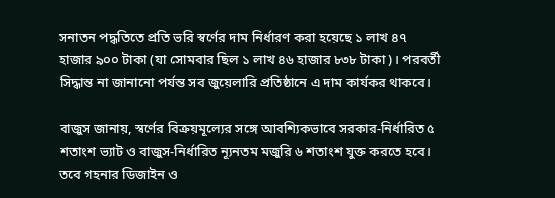সনাতন পদ্ধতিতে প্রতি ভরি স্বর্ণের দাম নির্ধারণ করা হয়েছে ১ লাখ ৪৭ হাজার ৯০০ টাকা (যা সোমবার ছিল ১ লাখ ৪৬ হাজার ৮৩৮ টাকা)। পরবর্তী সিদ্ধান্ত না জানানো পর্যন্ত সব জুয়েলারি প্রতিষ্ঠানে এ দাম কার্যকর থাকবে।

বাজুস জানায়, স্বর্ণের বিক্রয়মূল্যের সঙ্গে আবশ্যিকভাবে সরকার-নির্ধারিত ৫ শতাংশ ভ্যাট ও বাজুস-নির্ধারিত ন্যূনতম মজুরি ৬ শতাংশ যুক্ত করতে হবে। তবে গহনার ডিজাইন ও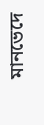মানভেদে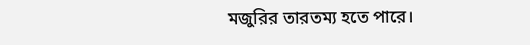মজুরির তারতম্য হতে পারে।